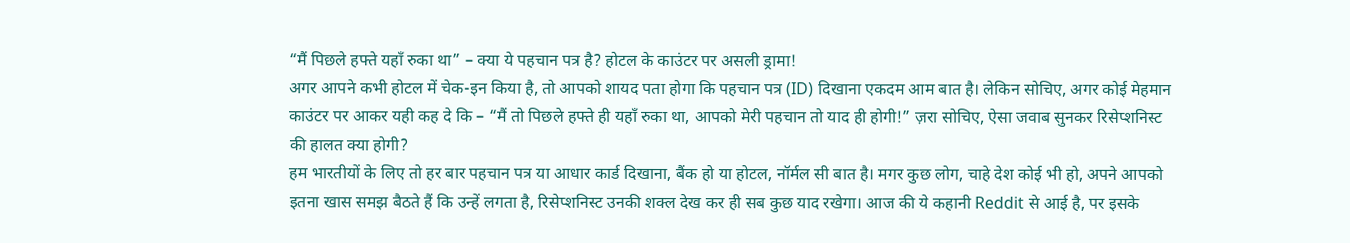“मैं पिछले हफ्ते यहाँ रुका था” – क्या ये पहचान पत्र है? होटल के काउंटर पर असली ड्रामा!
अगर आपने कभी होटल में चेक-इन किया है, तो आपको शायद पता होगा कि पहचान पत्र (ID) दिखाना एकदम आम बात है। लेकिन सोचिए, अगर कोई मेहमान काउंटर पर आकर यही कह दे कि – “मैं तो पिछले हफ्ते ही यहाँ रुका था, आपको मेरी पहचान तो याद ही होगी!” ज़रा सोचिए, ऐसा जवाब सुनकर रिसेप्शनिस्ट की हालत क्या होगी?
हम भारतीयों के लिए तो हर बार पहचान पत्र या आधार कार्ड दिखाना, बैंक हो या होटल, नॉर्मल सी बात है। मगर कुछ लोग, चाहे देश कोई भी हो, अपने आपको इतना खास समझ बैठते हैं कि उन्हें लगता है, रिसेप्शनिस्ट उनकी शक्ल देख कर ही सब कुछ याद रखेगा। आज की ये कहानी Reddit से आई है, पर इसके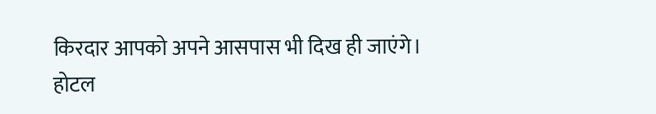किरदार आपको अपने आसपास भी दिख ही जाएंगे।
होटल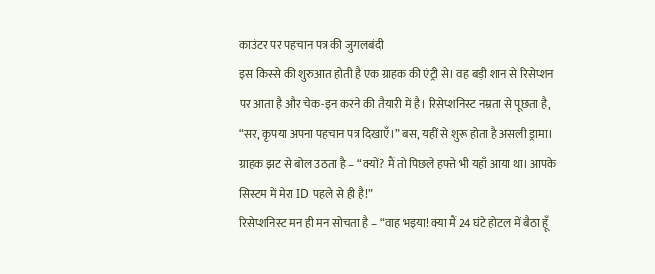काउंटर पर पहचान पत्र की जुगलबंदी
इस किस्से की शुरुआत होती है एक ग्राहक की एंट्री से। वह बड़ी शान से रिसेप्शन पर आता है और चेक-इन करने की तैयारी में है। रिसेप्शनिस्ट नम्रता से पूछता है, “सर, कृपया अपना पहचान पत्र दिखाएँ।” बस, यहीं से शुरू होता है असली ड्रामा।
ग्राहक झट से बोल उठता है – “क्यों? मैं तो पिछले हफ्ते भी यहाँ आया था। आपके सिस्टम में मेरा ID पहले से ही है!”
रिसेप्शनिस्ट मन ही मन सोचता है – “वाह भइया! क्या मैं 24 घंटे होटल में बैठा हूँ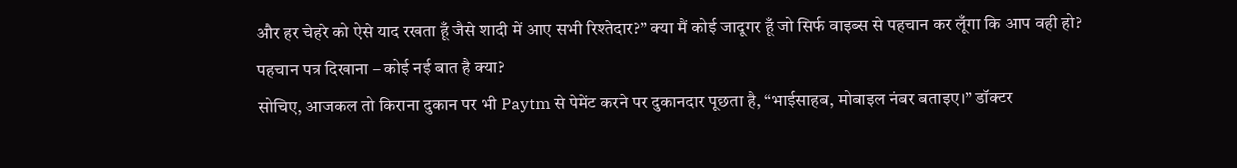और हर चेहरे को ऐसे याद रखता हूँ जैसे शादी में आए सभी रिश्तेदार?” क्या मैं कोई जादूगर हूँ जो सिर्फ वाइब्स से पहचान कर लूँगा कि आप वही हो?
पहचान पत्र दिखाना – कोई नई बात है क्या?
सोचिए, आजकल तो किराना दुकान पर भी Paytm से पेमेंट करने पर दुकानदार पूछता है, “भाईसाहब, मोबाइल नंबर बताइए।” डॉक्टर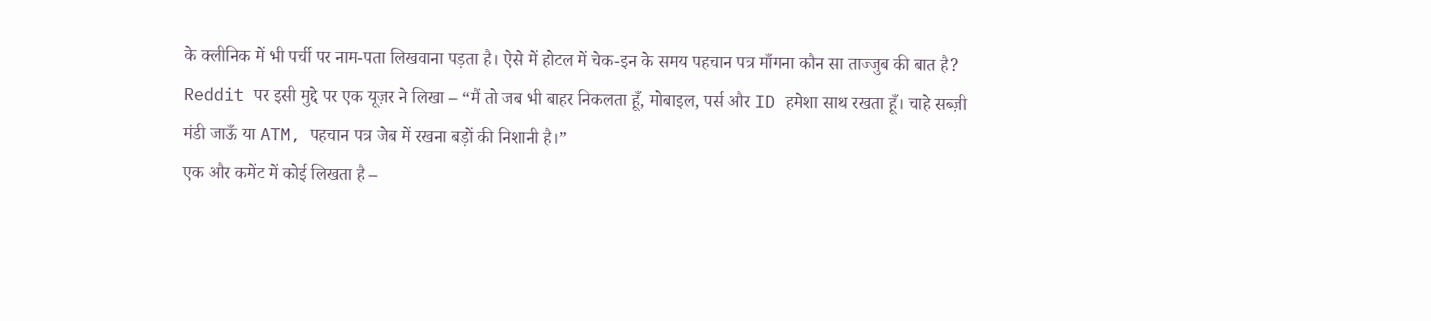के क्लीनिक में भी पर्ची पर नाम-पता लिखवाना पड़ता है। ऐसे में होटल में चेक-इन के समय पहचान पत्र माँगना कौन सा ताज्जुब की बात है?
Reddit पर इसी मुद्दे पर एक यूज़र ने लिखा – “मैं तो जब भी बाहर निकलता हूँ, मोबाइल, पर्स और ID हमेशा साथ रखता हूँ। चाहे सब्ज़ी मंडी जाऊँ या ATM, पहचान पत्र जेब में रखना बड़ों की निशानी है।”
एक और कमेंट में कोई लिखता है –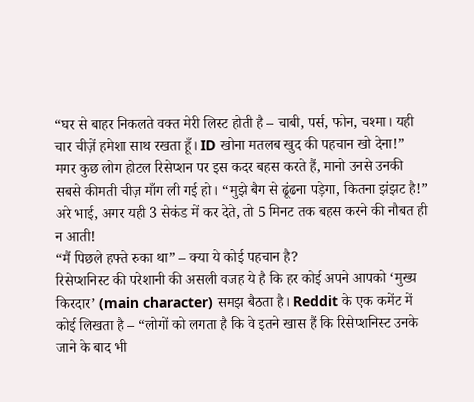“घर से बाहर निकलते वक्त मेरी लिस्ट होती है – चाबी, पर्स, फोन, चश्मा। यही चार चीज़ें हमेशा साथ रखता हूँ। ID खोना मतलब खुद की पहचान खो देना!”
मगर कुछ लोग होटल रिसेप्शन पर इस कदर बहस करते हैं, मानो उनसे उनकी सबसे कीमती चीज़ माँग ली गई हो। “मुझे बैग से ढूंढना पड़ेगा, कितना झंझट है!” अरे भाई, अगर यही 3 सेकंड में कर देते, तो 5 मिनट तक बहस करने की नौबत ही न आती!
“मैं पिछले हफ्ते रुका था” – क्या ये कोई पहचान है?
रिसेप्शनिस्ट की परेशानी की असली वजह ये है कि हर कोई अपने आपको ‘मुख्य किरदार’ (main character) समझ बैठता है। Reddit के एक कमेंट में कोई लिखता है – “लोगों को लगता है कि वे इतने खास हैं कि रिसेप्शनिस्ट उनके जाने के बाद भी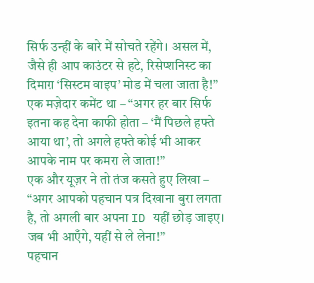सिर्फ उन्हीं के बारे में सोचते रहेंगे। असल में, जैसे ही आप काउंटर से हटे, रिसेप्शनिस्ट का दिमाग़ ‘सिस्टम वाइप’ मोड में चला जाता है!”
एक मज़ेदार कमेंट था – “अगर हर बार सिर्फ इतना कह देना काफी होता – ‘मैं पिछले हफ्ते आया था’, तो अगले हफ्ते कोई भी आकर आपके नाम पर कमरा ले जाता!”
एक और यूज़र ने तो तंज कसते हुए लिखा – “अगर आपको पहचान पत्र दिखाना बुरा लगता है, तो अगली बार अपना ID यहीं छोड़ जाइए। जब भी आएँगे, यहीं से ले लेना!”
पहचान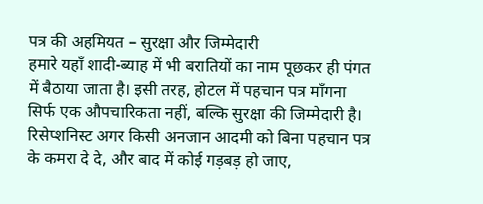पत्र की अहमियत – सुरक्षा और जिम्मेदारी
हमारे यहाँ शादी-ब्याह में भी बरातियों का नाम पूछकर ही पंगत में बैठाया जाता है। इसी तरह, होटल में पहचान पत्र माँगना सिर्फ एक औपचारिकता नहीं, बल्कि सुरक्षा की जिम्मेदारी है। रिसेप्शनिस्ट अगर किसी अनजान आदमी को बिना पहचान पत्र के कमरा दे दे, और बाद में कोई गड़बड़ हो जाए,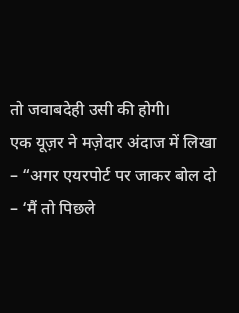तो जवाबदेही उसी की होगी।
एक यूज़र ने मज़ेदार अंदाज में लिखा – “अगर एयरपोर्ट पर जाकर बोल दो – ‘मैं तो पिछले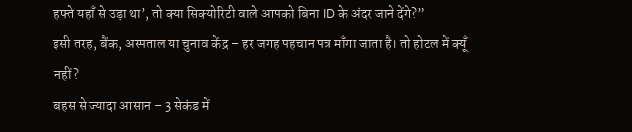हफ्ते यहाँ से उड़ा था’, तो क्या सिक्योरिटी वाले आपको बिना ID के अंदर जाने देंगे?”
इसी तरह, बैंक, अस्पताल या चुनाव केंद्र – हर जगह पहचान पत्र माँगा जाता है। तो होटल में क्यूँ नहीं?
बहस से ज्यादा आसान – 3 सेकंड में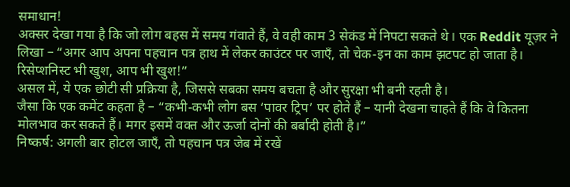समाधान!
अक्सर देखा गया है कि जो लोग बहस में समय गंवाते हैं, वे वही काम 3 सेकंड में निपटा सकते थे। एक Reddit यूज़र ने लिखा – “अगर आप अपना पहचान पत्र हाथ में लेकर काउंटर पर जाएँ, तो चेक-इन का काम झटपट हो जाता है। रिसेप्शनिस्ट भी खुश, आप भी खुश!”
असल में, ये एक छोटी सी प्रक्रिया है, जिससे सबका समय बचता है और सुरक्षा भी बनी रहती है।
जैसा कि एक कमेंट कहता है – “कभी-कभी लोग बस ‘पावर ट्रिप’ पर होते हैं – यानी देखना चाहते हैं कि वे कितना मोलभाव कर सकते हैं। मगर इसमें वक्त और ऊर्जा दोनों की बर्बादी होती है।”
निष्कर्ष: अगली बार होटल जाएँ, तो पहचान पत्र जेब में रखें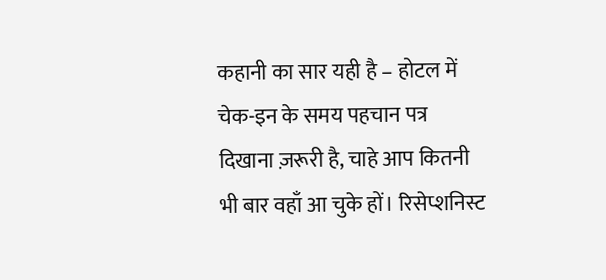कहानी का सार यही है – होटल में चेक-इन के समय पहचान पत्र दिखाना ज़रूरी है, चाहे आप कितनी भी बार वहाँ आ चुके हों। रिसेप्शनिस्ट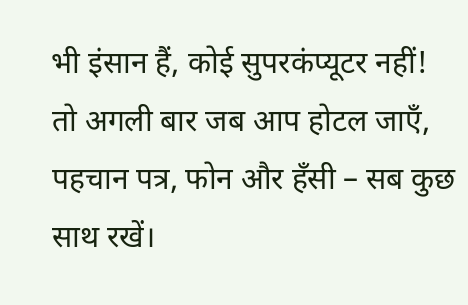भी इंसान हैं, कोई सुपरकंप्यूटर नहीं!
तो अगली बार जब आप होटल जाएँ, पहचान पत्र, फोन और हँसी – सब कुछ साथ रखें।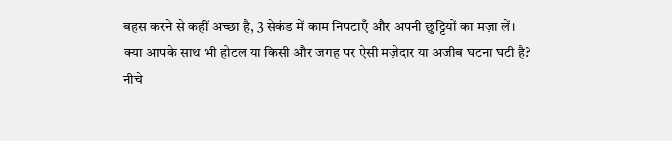बहस करने से कहीं अच्छा है, 3 सेकंड में काम निपटाएँ और अपनी छुट्टियों का मज़ा लें।
क्या आपके साथ भी होटल या किसी और जगह पर ऐसी मज़ेदार या अजीब घटना घटी है? नीचे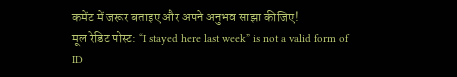कमेंट में जरूर बताइए और अपने अनुभव साझा कीजिए!
मूल रेडिट पोस्ट: “I stayed here last week” is not a valid form of ID